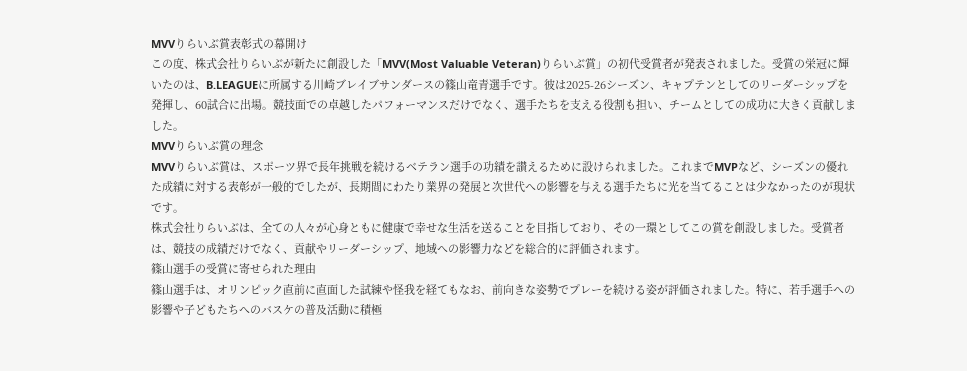MVVりらいぶ賞表彰式の幕開け
この度、株式会社りらいぶが新たに創設した「MVV(Most Valuable Veteran)りらいぶ賞」の初代受賞者が発表されました。受賞の栄冠に輝いたのは、B.LEAGUEに所属する川崎ブレイブサンダースの篠山竜青選手です。彼は2025-26シーズン、キャプテンとしてのリーダーシップを発揮し、60試合に出場。競技面での卓越したパフォーマンスだけでなく、選手たちを支える役割も担い、チームとしての成功に大きく貢献しました。
MVVりらいぶ賞の理念
MVVりらいぶ賞は、スポーツ界で長年挑戦を続けるベテラン選手の功績を讃えるために設けられました。これまでMVPなど、シーズンの優れた成績に対する表彰が一般的でしたが、長期間にわたり業界の発展と次世代への影響を与える選手たちに光を当てることは少なかったのが現状です。
株式会社りらいぶは、全ての人々が心身ともに健康で幸せな生活を送ることを目指しており、その一環としてこの賞を創設しました。受賞者は、競技の成績だけでなく、貢献やリーダーシップ、地域への影響力などを総合的に評価されます。
篠山選手の受賞に寄せられた理由
篠山選手は、オリンピック直前に直面した試練や怪我を経てもなお、前向きな姿勢でプレーを続ける姿が評価されました。特に、若手選手への影響や子どもたちへのバスケの普及活動に積極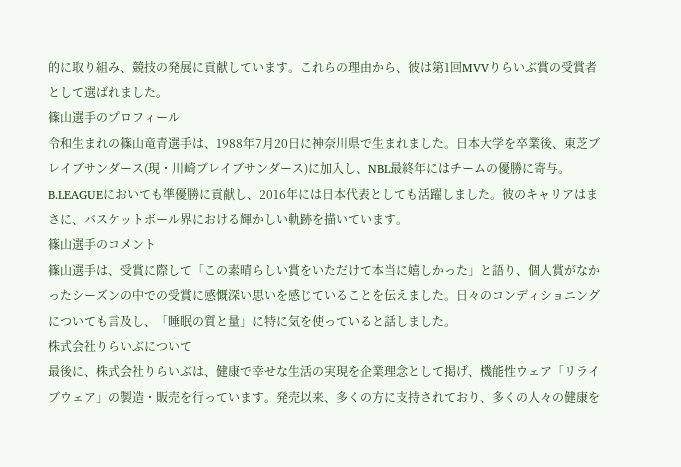的に取り組み、競技の発展に貢献しています。これらの理由から、彼は第1回MVVりらいぶ賞の受賞者として選ばれました。
篠山選手のプロフィール
令和生まれの篠山竜青選手は、1988年7月20日に神奈川県で生まれました。日本大学を卒業後、東芝ブレイブサンダース(現・川崎ブレイブサンダース)に加入し、NBL最終年にはチームの優勝に寄与。B.LEAGUEにおいても準優勝に貢献し、2016年には日本代表としても活躍しました。彼のキャリアはまさに、バスケットボール界における輝かしい軌跡を描いています。
篠山選手のコメント
篠山選手は、受賞に際して「この素晴らしい賞をいただけて本当に嬉しかった」と語り、個人賞がなかったシーズンの中での受賞に感慨深い思いを感じていることを伝えました。日々のコンディショニングについても言及し、「睡眠の質と量」に特に気を使っていると話しました。
株式会社りらいぶについて
最後に、株式会社りらいぶは、健康で幸せな生活の実現を企業理念として掲げ、機能性ウェア「リライブウェア」の製造・販売を行っています。発売以来、多くの方に支持されており、多くの人々の健康を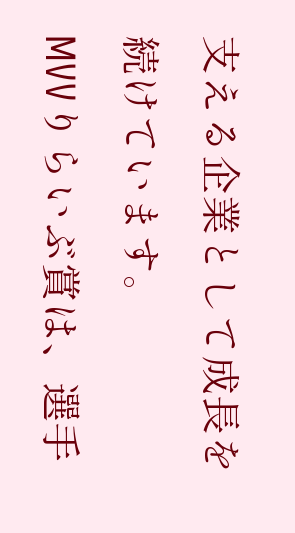支える企業として成長を続けています。
MVVりらいぶ賞は、選手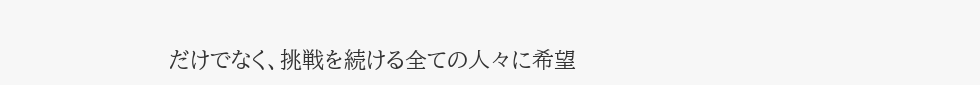だけでなく、挑戦を続ける全ての人々に希望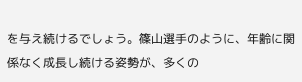を与え続けるでしょう。篠山選手のように、年齢に関係なく成長し続ける姿勢が、多くの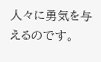人々に勇気を与えるのです。